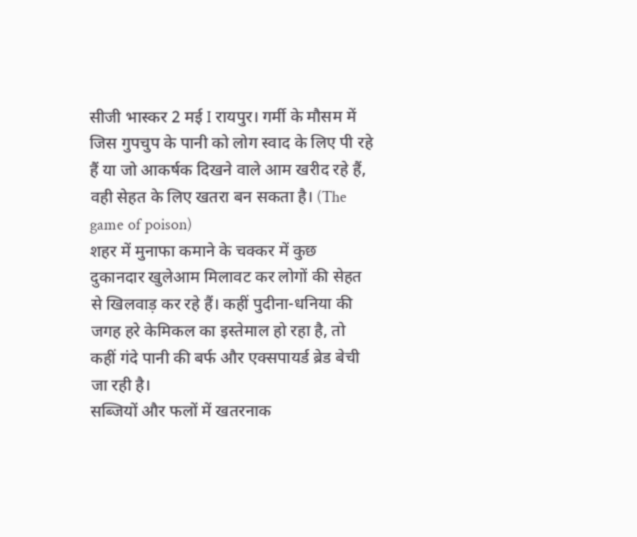सीजी भास्कर 2 मई I रायपुर। गर्मी के मौसम में जिस गुपचुप के पानी को लोग स्वाद के लिए पी रहे हैं या जो आकर्षक दिखने वाले आम खरीद रहे हैं, वही सेहत के लिए खतरा बन सकता है। (The game of poison)
शहर में मुनाफा कमाने के चक्कर में कुछ दुकानदार खुलेआम मिलावट कर लोगों की सेहत से खिलवाड़ कर रहे हैं। कहीं पुदीना-धनिया की जगह हरे केमिकल का इस्तेमाल हो रहा है, तो कहीं गंदे पानी की बर्फ और एक्सपायर्ड ब्रेड बेची जा रही है।
सब्जियों और फलों में खतरनाक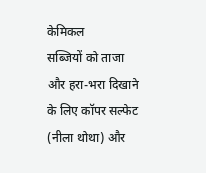केमिकल
सब्जियों को ताजा और हरा-भरा दिखाने के लिए कॉपर सल्फेट (नीला थोथा) और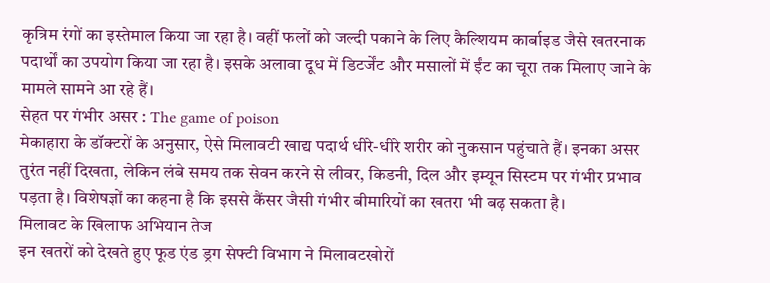कृत्रिम रंगों का इस्तेमाल किया जा रहा है। वहीं फलों को जल्दी पकाने के लिए कैल्शियम कार्बाइड जैसे खतरनाक पदार्थों का उपयोग किया जा रहा है। इसके अलावा दूध में डिटर्जेंट और मसालों में ईंट का चूरा तक मिलाए जाने के मामले सामने आ रहे हैं।
सेहत पर गंभीर असर : The game of poison
मेकाहारा के डॉक्टरों के अनुसार, ऐसे मिलावटी खाद्य पदार्थ धीरे-धीरे शरीर को नुकसान पहुंचाते हैं। इनका असर तुरंत नहीं दिखता, लेकिन लंबे समय तक सेवन करने से लीवर, किडनी, दिल और इम्यून सिस्टम पर गंभीर प्रभाव पड़ता है। विशेषज्ञों का कहना है कि इससे कैंसर जैसी गंभीर बीमारियों का खतरा भी बढ़ सकता है।
मिलावट के खिलाफ अभियान तेज
इन खतरों को देखते हुए फूड एंड ड्रग सेफ्टी विभाग ने मिलावटखोरों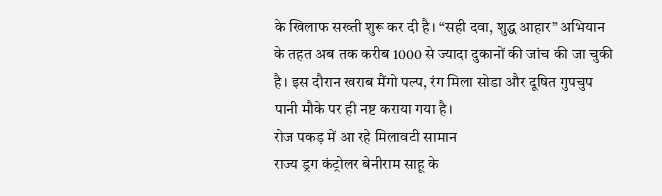के खिलाफ सख्ती शुरू कर दी है। “सही दवा, शुद्ध आहार” अभियान के तहत अब तक करीब 1000 से ज्यादा दुकानों की जांच की जा चुकी है। इस दौरान खराब मैंगो पल्प, रंग मिला सोडा और दूषित गुपचुप पानी मौके पर ही नष्ट कराया गया है।
रोज पकड़ में आ रहे मिलावटी सामान
राज्य ड्रग कंट्रोलर बेनीराम साहू के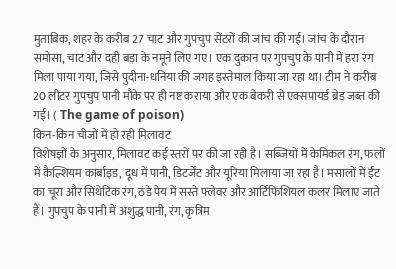मुताबिक, शहर के करीब 27 चाट और गुपचुप सेंटरों की जांच की गई। जांच के दौरान समोसा, चाट और दही बड़ा के नमूने लिए गए। एक दुकान पर गुपचुप के पानी में हरा रंग मिला पाया गया, जिसे पुदीना-धनिया की जगह इस्तेमाल किया जा रहा था। टीम ने करीब 20 लीटर गुपचुप पानी मौके पर ही नष्ट कराया और एक बेकरी से एक्सपायर्ड ब्रेड जब्त की गई। ( The game of poison)
किन-किन चीजों में हो रही मिलावट
विशेषज्ञों के अनुसार, मिलावट कई स्तरों पर की जा रही है। सब्जियों में केमिकल रंग, फलों में कैल्शियम कार्बाइड, दूध में पानी, डिटर्जेंट और यूरिया मिलाया जा रहा है। मसालों में ईंट का चूरा और सिंथेटिक रंग, ठंडे पेय में सस्ते फ्लेवर और आर्टिफिशियल कलर मिलाए जाते हैं। गुपचुप के पानी में अशुद्ध पानी, रंग, कृत्रिम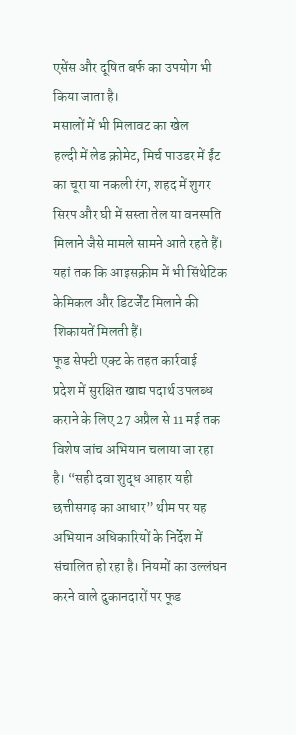एसेंस और दूषित बर्फ का उपयोग भी किया जाता है।
मसालों में भी मिलावट का खेल
हल्दी में लेड क्रोमेट, मिर्च पाउडर में ईंट का चूरा या नकली रंग, शहद में शुगर सिरप और घी में सस्ता तेल या वनस्पति मिलाने जैसे मामले सामने आते रहते हैं। यहां तक कि आइसक्रीम में भी सिंथेटिक केमिकल और डिटर्जेंट मिलाने की शिकायतें मिलती हैं।
फूड सेफ्टी एक्ट के तहत कार्रवाई
प्रदेश में सुरक्षित खाद्य पदार्थ उपलब्ध कराने के लिए 27 अप्रैल से 11 मई तक विशेष जांच अभियान चलाया जा रहा है। “सही दवा शुद्ध आहार यही छत्तीसगढ़ का आधार” थीम पर यह अभियान अधिकारियों के निर्देश में संचालित हो रहा है। नियमों का उल्लंघन करने वाले दुकानदारों पर फूड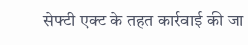सेफ्टी एक्ट के तहत कार्रवाई की जा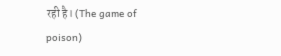रही है। (The game of poison)